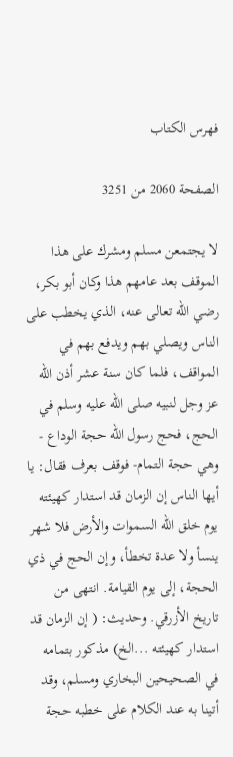فهرس الكتاب

الصفحة 2060 من 3251

لا يجتمعن مسلم ومشرك على هذا الموقف بعد عامهم هذا وكان أبو بكر، رضي الله تعالى عنه، الذي يخطب على الناس ويصلي بهم ويدفع بهم في المواقف، فلما كان سنة عشر أذن الله عز وجل لنبيه صلى الله عليه وسلم في الحج، فحج رسول الله حجة الوداع - وهي حجة التمام- فوقف بعرف فقال: يا أيها الناس إن الزمان قد استدار كهيئته يوم خلق الله السموات والأرض فلا شهر ينسأ ولا عدة تخطأ، وإن الحج في ذي الحجة، إلى يوم القيامة. انتهى من تاريخ الأزرقي. وحديث: ( إن الزمان قد استدار كهيئته ...الخ) مذكور بتمامه في الصحيحين البخاري ومسلم، وقد أتينا به عند الكلام على خطبه حجة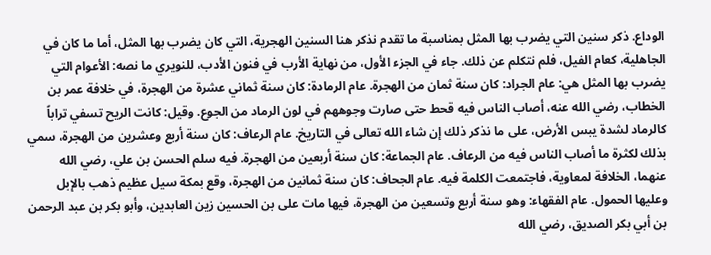الوداع. ذكر سنين التي يضرب بها المثل بمناسبة ما تقدم نذكر هنا السنين الهجرية، التي كان يضرب بها المثل، أما ما كان في الجاهلية، كعام الفيل، فلم نتكلم عن ذلك. جاء في الجزء الأول، من نهاية الأرب في فنون الأدب، للنويري ما نصه: الأعوام التي يضرب بها المثل هي: عام الجراد: كان سنة ثمان من الهجرة. عام الرمادة: كان سنة ثماني عشرة من الهجرة، في خلافة عمر بن الخطاب، رضي الله عنه، أصاب الناس فيه قحط حتى صارت وجوههم في لون الرماد من الجوع. وقيل: كانت الريح تسفي تراباً كالرماد لشدة يبس الأرض، على ما نذكر ذلك إن شاء الله تعالى في التاريخ. عام الرعاف: كان سنة أربع وعشرين من الهجرة، سمي بذلك لكثرة ما أصاب الناس فيه من الرعاف. عام الجماعة: كان سنة أربعين من الهجرة. فيه سلم الحسن بن علي، رضي الله عنهما، الخلافة لمعاوية، فاجتمعت الكلمة فيه. عام الجحاف: كان سنة ثمانين من الهجرة، وقع بمكة سيل عظيم ذهب بالإبل وعليها الحمول. عام الفقهاء: وهو سنة أربع وتسعين من الهجرة، فيها مات على بن الحسين زين العابدين، وأبو بكر بن عبد الرحمن بن أبي بكر الصديق، رضي الله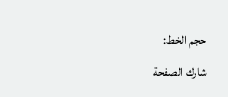حجم الخط:
شارك الصفحة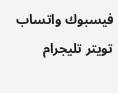فيسبوك واتساب تويتر تليجرام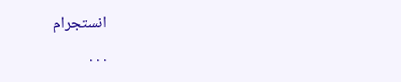انستجرام
. . .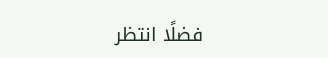فضلًا انتظر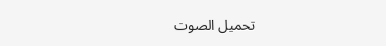تحميل الصوت